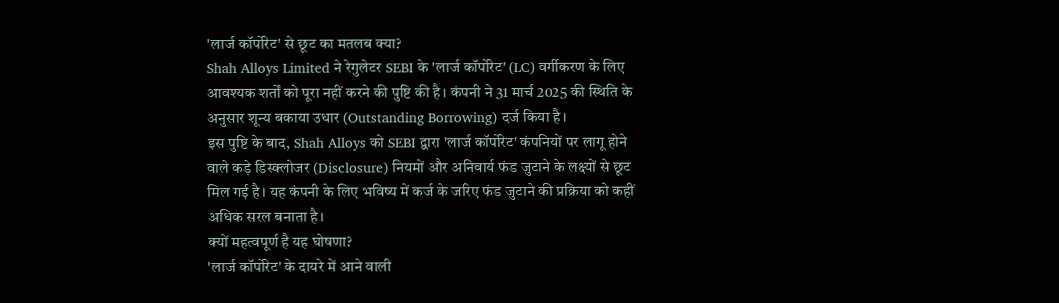'लार्ज कॉर्पोरेट' से छूट का मतलब क्या?
Shah Alloys Limited ने रेगुलेटर SEBI के 'लार्ज कॉर्पोरेट' (LC) वर्गीकरण के लिए आवश्यक शर्तों को पूरा नहीं करने की पुष्टि की है। कंपनी ने 31 मार्च 2025 की स्थिति के अनुसार शून्य बकाया उधार (Outstanding Borrowing) दर्ज किया है।
इस पुष्टि के बाद, Shah Alloys को SEBI द्वारा 'लार्ज कॉर्पोरेट' कंपनियों पर लागू होने वाले कड़े डिस्क्लोजर (Disclosure) नियमों और अनिवार्य फंड जुटाने के लक्ष्यों से छूट मिल गई है। यह कंपनी के लिए भविष्य में कर्ज के जरिए फंड जुटाने की प्रक्रिया को कहीं अधिक सरल बनाता है।
क्यों महत्वपूर्ण है यह घोषणा?
'लार्ज कॉर्पोरेट' के दायरे में आने वाली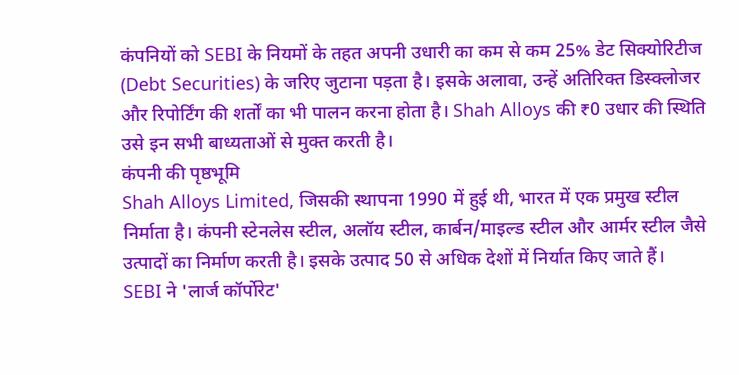कंपनियों को SEBI के नियमों के तहत अपनी उधारी का कम से कम 25% डेट सिक्योरिटीज (Debt Securities) के जरिए जुटाना पड़ता है। इसके अलावा, उन्हें अतिरिक्त डिस्क्लोजर और रिपोर्टिंग की शर्तों का भी पालन करना होता है। Shah Alloys की ₹0 उधार की स्थिति उसे इन सभी बाध्यताओं से मुक्त करती है।
कंपनी की पृष्ठभूमि
Shah Alloys Limited, जिसकी स्थापना 1990 में हुई थी, भारत में एक प्रमुख स्टील निर्माता है। कंपनी स्टेनलेस स्टील, अलॉय स्टील, कार्बन/माइल्ड स्टील और आर्मर स्टील जैसे उत्पादों का निर्माण करती है। इसके उत्पाद 50 से अधिक देशों में निर्यात किए जाते हैं।
SEBI ने 'लार्ज कॉर्पोरेट'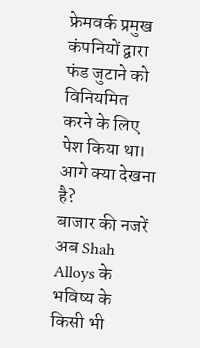फ्रेमवर्क प्रमुख कंपनियों द्वारा फंड जुटाने को विनियमित करने के लिए पेश किया था।
आगे क्या देखना है?
बाजार की नजरें अब Shah Alloys के भविष्य के किसी भी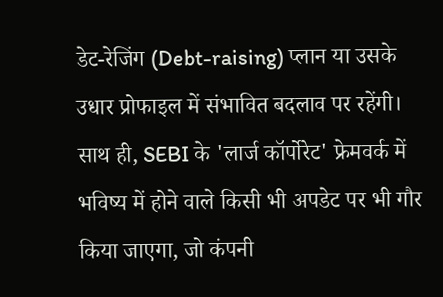डेट-रेजिंग (Debt-raising) प्लान या उसके उधार प्रोफाइल में संभावित बदलाव पर रहेंगी। साथ ही, SEBI के 'लार्ज कॉर्पोरेट' फ्रेमवर्क में भविष्य में होने वाले किसी भी अपडेट पर भी गौर किया जाएगा, जो कंपनी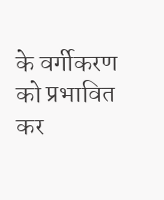के वर्गीकरण को प्रभावित कर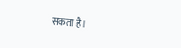सकता है।